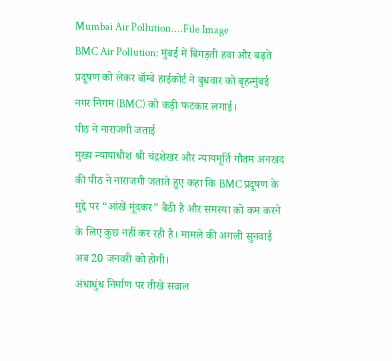Mumbai Air Pollution....File Image
BMC Air Pollution: मुंबई में बिगड़ती हवा और बढ़ते प्रदूषण को लेकर बॉम्बे हाईकोर्ट ने बुधवार को बृहन्मुंबई नगर निगम (BMC) को कड़ी फटकार लगाई।
पीठ ने नाराजगी जताई
मुख्य न्यायाधीश श्री चंद्रशेखर और न्यायमूर्ति गौतम अनखद की पीठ ने नाराजगी जताते हुए कहा कि BMC प्रदूषण के मुद्दे पर “आंखें मूंदकर” बैठी है और समस्या को कम करने के लिए कुछ नहीं कर रही है। मामले की अगली सुनवाई अब 20 जनवरी को होगी।
अंधाधुंध निर्माण पर तीखे सवाल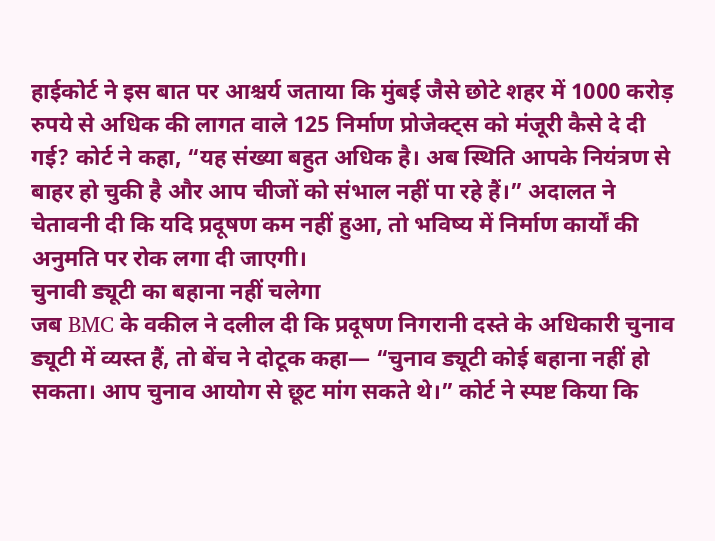हाईकोर्ट ने इस बात पर आश्चर्य जताया कि मुंबई जैसे छोटे शहर में 1000 करोड़ रुपये से अधिक की लागत वाले 125 निर्माण प्रोजेक्ट्स को मंजूरी कैसे दे दी गई? कोर्ट ने कहा, “यह संख्या बहुत अधिक है। अब स्थिति आपके नियंत्रण से बाहर हो चुकी है और आप चीजों को संभाल नहीं पा रहे हैं।” अदालत ने चेतावनी दी कि यदि प्रदूषण कम नहीं हुआ, तो भविष्य में निर्माण कार्यों की अनुमति पर रोक लगा दी जाएगी।
चुनावी ड्यूटी का बहाना नहीं चलेगा
जब BMC के वकील ने दलील दी कि प्रदूषण निगरानी दस्ते के अधिकारी चुनाव ड्यूटी में व्यस्त हैं, तो बेंच ने दोटूक कहा— “चुनाव ड्यूटी कोई बहाना नहीं हो सकता। आप चुनाव आयोग से छूट मांग सकते थे।” कोर्ट ने स्पष्ट किया कि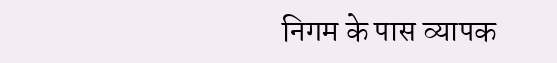निगम के पास व्यापक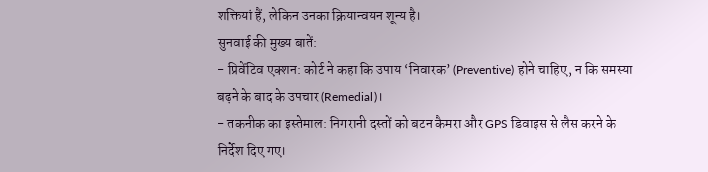शक्तियां हैं, लेकिन उनका क्रियान्वयन शून्य है।
सुनवाई की मुख्य बातें:
- प्रिवेंटिव एक्शन: कोर्ट ने कहा कि उपाय ‘निवारक’ (Preventive) होने चाहिए, न कि समस्या बढ़ने के बाद के उपचार (Remedial)।
- तकनीक का इस्तेमाल: निगरानी दस्तों को बटन कैमरा और GPS डिवाइस से लैस करने के निर्देश दिए गए।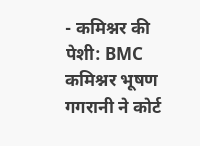- कमिश्नर की पेशी: BMC कमिश्नर भूषण गगरानी ने कोर्ट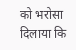को भरोसा दिलाया कि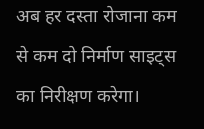अब हर दस्ता रोजाना कम से कम दो निर्माण साइट्स का निरीक्षण करेगा।